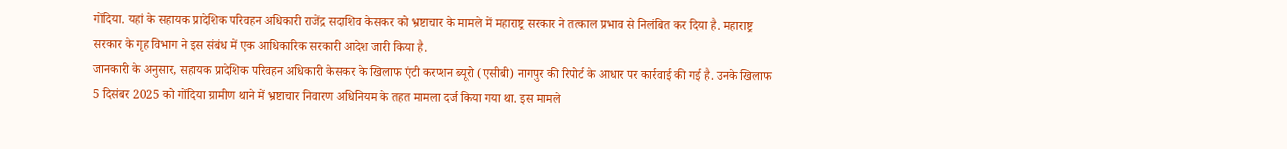गोंदिया. यहां के सहायक प्रादेशिक परिवहन अधिकारी राजेंद्र सदाशिव केसकर को भ्रष्टाचार के मामले में महाराष्ट्र सरकार ने तत्काल प्रभाव से निलंबित कर दिया है. महाराष्ट्र सरकार के गृह विभाग ने इस संबंध में एक आधिकारिक सरकारी आदेश जारी किया है.
जानकारी के अनुसार, सहायक प्रादेशिक परिवहन अधिकारी केसकर के खिलाफ एंटी करप्शन ब्यूरो (एसीबी) नागपुर की रिपोर्ट के आधार पर कार्रवाई की गई है. उनके खिलाफ 5 दिसंबर 2025 को गोंदिया ग्रामीण थाने में भ्रष्टाचार निवारण अधिनियम के तहत मामला दर्ज किया गया था. इस मामले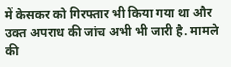में केसकर को गिरफ्तार भी किया गया था और उक्त अपराध की जांच अभी भी जारी है. मामले की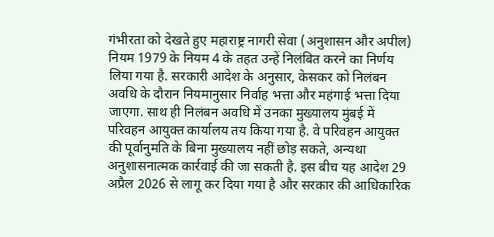गंभीरता को देखते हुए महाराष्ट्र नागरी सेवा (अनुशासन और अपील) नियम 1979 के नियम 4 के तहत उन्हें निलंबित करने का निर्णय लिया गया है. सरकारी आदेश के अनुसार, केसकर को निलंबन अवधि के दौरान नियमानुसार निर्वाह भत्ता और महंगाई भत्ता दिया जाएगा. साथ ही निलंबन अवधि में उनका मुख्यालय मुंबई में परिवहन आयुक्त कार्यालय तय किया गया है. वे परिवहन आयुक्त की पूर्वानुमति के बिना मुख्यालय नहीं छोड़ सकते, अन्यथा अनुशासनात्मक कार्रवाई की जा सकती है. इस बीच यह आदेश 29 अप्रैल 2026 से लागू कर दिया गया है और सरकार की आधिकारिक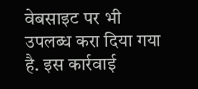वेबसाइट पर भी उपलब्ध करा दिया गया है. इस कार्रवाई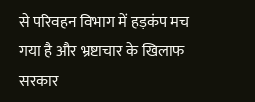से परिवहन विभाग में हड़कंप मच गया है और भ्रष्टाचार के खिलाफ सरकार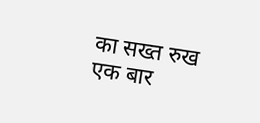का सख्त रुख एक बार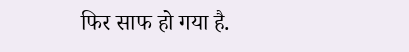फिर साफ हो गया है.